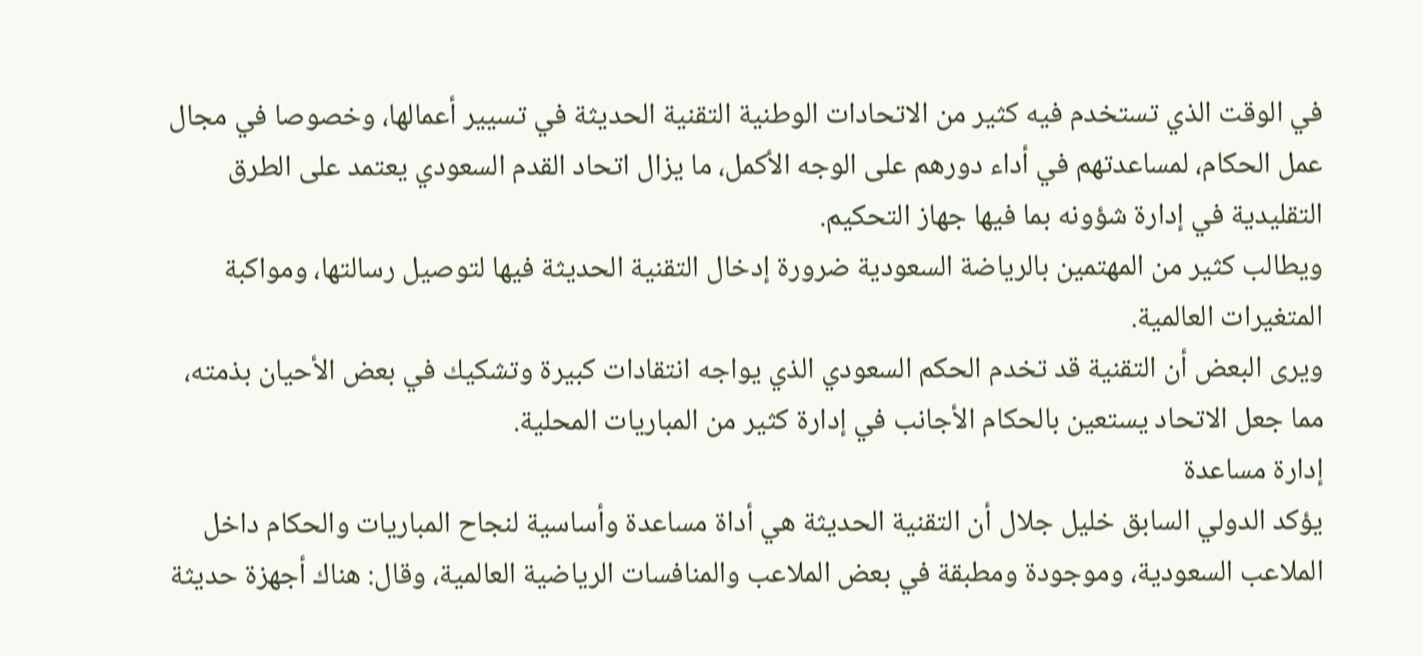في الوقت الذي تستخدم فيه كثير من الاتحادات الوطنية التقنية الحديثة في تسيير أعمالها، وخصوصا في مجال عمل الحكام، لمساعدتهم في أداء دورهم على الوجه الأكمل، ما يزال اتحاد القدم السعودي يعتمد على الطرق التقليدية في إدارة شؤونه بما فيها جهاز التحكيم.
ويطالب كثير من المهتمين بالرياضة السعودية ضرورة إدخال التقنية الحديثة فيها لتوصيل رسالتها، ومواكبة المتغيرات العالمية.
ويرى البعض أن التقنية قد تخدم الحكم السعودي الذي يواجه انتقادات كبيرة وتشكيك في بعض الأحيان بذمته، مما جعل الاتحاد يستعين بالحكام الأجانب في إدارة كثير من المباريات المحلية.
إدارة مساعدة
يؤكد الدولي السابق خليل جلال أن التقنية الحديثة هي أداة مساعدة وأساسية لنجاح المباريات والحكام داخل الملاعب السعودية، وموجودة ومطبقة في بعض الملاعب والمنافسات الرياضية العالمية، وقال: هناك أجهزة حديثة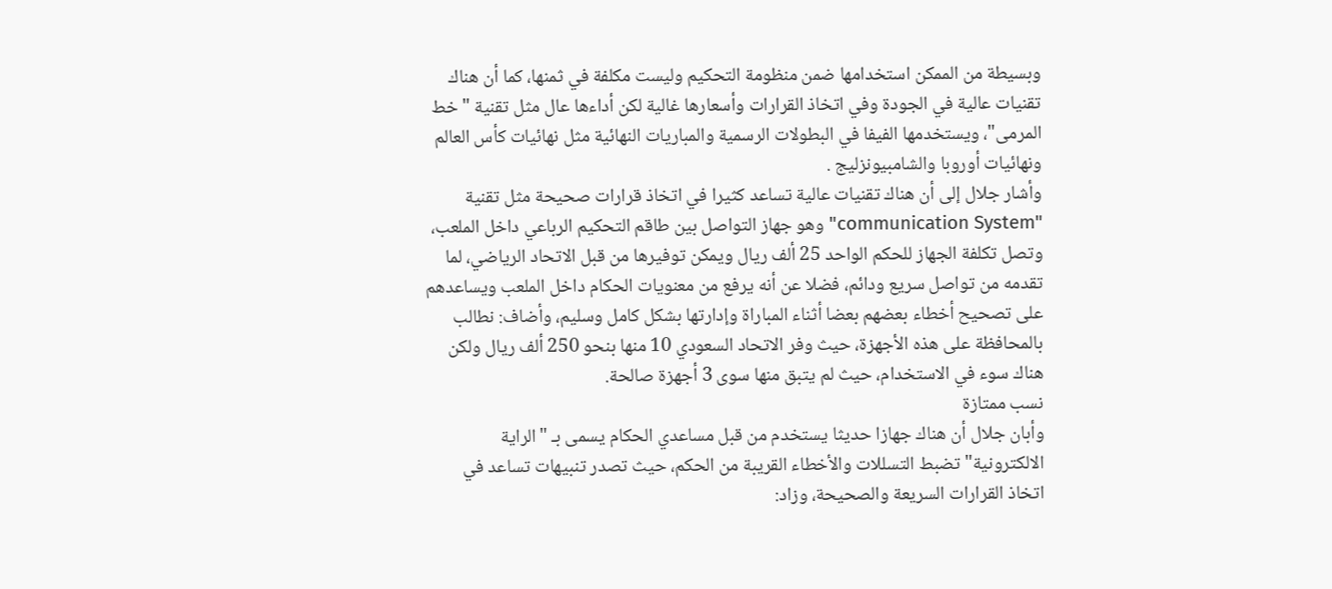وبسيطة من الممكن استخدامها ضمن منظومة التحكيم وليست مكلفة في ثمنها، كما أن هناك تقنيات عالية في الجودة وفي اتخاذ القرارات وأسعارها غالية لكن أداءها عال مثل تقنية "خط المرمى"، ويستخدمها الفيفا في البطولات الرسمية والمباريات النهائية مثل نهائيات كأس العالم ونهائيات أوروبا والشامبيونزليج .
وأشار جلال إلى أن هناك تقنيات عالية تساعد كثيرا في اتخاذ قرارات صحيحة مثل تقنية "communication System" وهو جهاز التواصل بين طاقم التحكيم الرباعي داخل الملعب، وتصل تكلفة الجهاز للحكم الواحد 25 ألف ريال ويمكن توفيرها من قبل الاتحاد الرياضي، لما تقدمه من تواصل سريع ودائم، فضلا عن أنه يرفع من معنويات الحكام داخل الملعب ويساعدهم على تصحيح أخطاء بعضهم بعضا أثناء المباراة وإدارتها بشكل كامل وسليم، وأضاف: نطالب بالمحافظة على هذه الأجهزة، حيث وفر الاتحاد السعودي 10 منها بنحو 250 ألف ريال ولكن هناك سوء في الاستخدام، حيث لم يتبق منها سوى 3 أجهزة صالحة.
نسب ممتازة
وأبان جلال أن هناك جهازا حديثا يستخدم من قبل مساعدي الحكام يسمى بـ "الراية الالكترونية" تضبط التسللات والأخطاء القريبة من الحكم، حيث تصدر تنبيهات تساعد في اتخاذ القرارات السريعة والصحيحة، وزاد: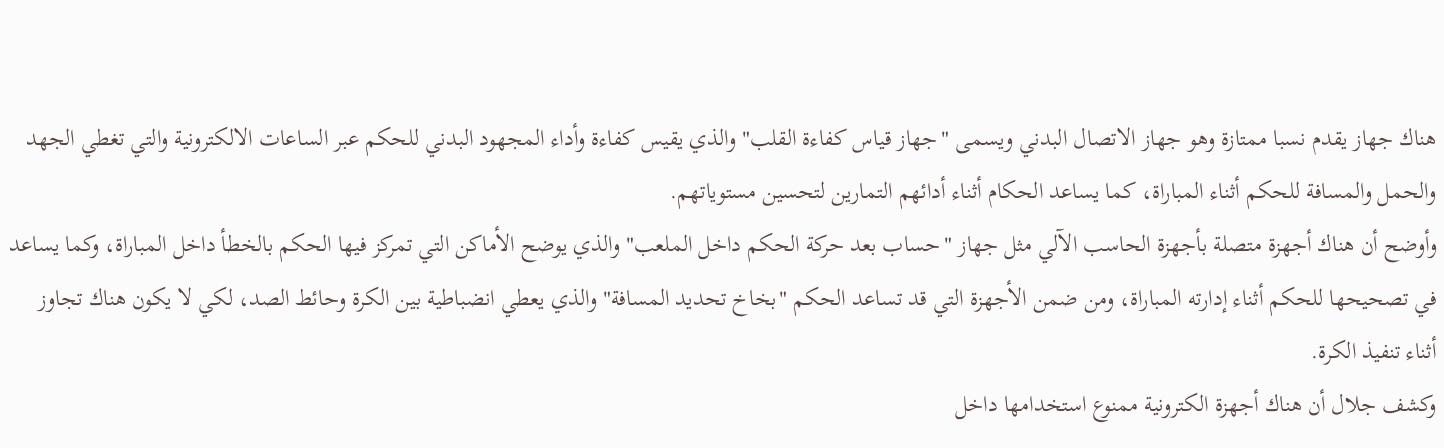هناك جهاز يقدم نسبا ممتازة وهو جهاز الاتصال البدني ويسمى "جهاز قياس كفاءة القلب" والذي يقيس كفاءة وأداء المجهود البدني للحكم عبر الساعات الالكترونية والتي تغطي الجهد والحمل والمسافة للحكم أثناء المباراة، كما يساعد الحكام أثناء أدائهم التمارين لتحسين مستوياتهم.
وأوضح أن هناك أجهزة متصلة بأجهزة الحاسب الآلي مثل جهاز "حساب بعد حركة الحكم داخل الملعب" والذي يوضح الأماكن التي تمركز فيها الحكم بالخطأ داخل المباراة، وكما يساعد في تصحيحها للحكم أثناء إدارته المباراة، ومن ضمن الأجهزة التي قد تساعد الحكم "بخاخ تحديد المسافة" والذي يعطي انضباطية بين الكرة وحائط الصد، لكي لا يكون هناك تجاوز أثناء تنفيذ الكرة.
وكشف جلال أن هناك أجهزة الكترونية ممنوع استخدامها داخل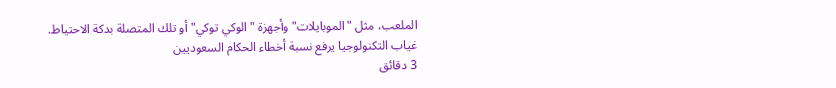الملعب، مثل "الموبايلات" وأجهزة "الوكي توكي" أو تلك المتصلة بدكة الاحتياط.
غياب التكنولوجيا يرفع نسبة أخطاء الحكام السعوديين
3 دقائق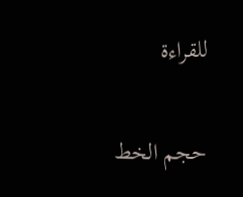للقراءة

حجم الخط